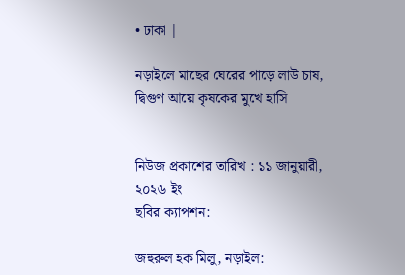• ঢাকা |

নড়াইলে মাছের ঘেরের পাড়ে লাউ চাষ, দ্বিগুণ আয়ে কৃষকের মুখে হাসি


নিউজ প্রকাশের তারিখ : ১১ জানুয়ারী, ২০২৬ ইং
ছবির ক্যাপশন:

জহুরুল হক মিলু, নড়াইল: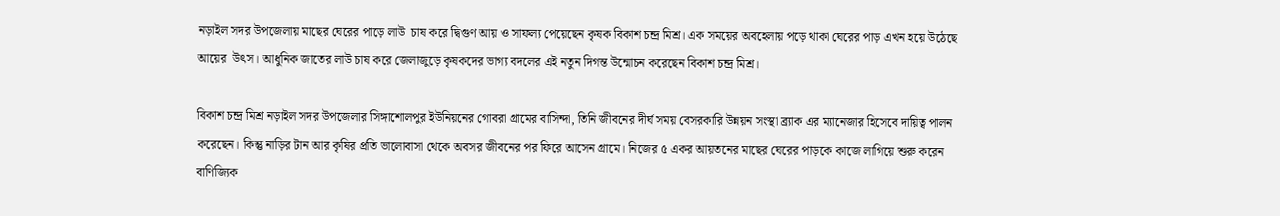নড়াইল সদর উপজেলায় মাছের ঘেরের পাড়ে লাউ  চাষ করে দ্বিগুণ আয় ও সাফল্য পেয়েছেন কৃষক বিকাশ চন্দ্র মিশ্র। এক সময়ের অবহেলায় পড়ে থাকা ঘেরের পাড় এখন হয়ে উঠেছে আয়ের  উৎস। আধুনিক জাতের লাউ চাষ করে জেলাজুড়ে কৃষকদের ভাগ্য বদলের এই নতুন দিগন্ত উন্মোচন করেছেন বিকাশ চন্দ্র মিশ্র।

বিকাশ চন্দ্র মিশ্র নড়াইল সদর উপজেলার সিঙ্গাশোলপুর ইউনিয়নের গোবরা গ্রামের বাসিন্দা, তিনি জীবনের দীর্ঘ সময় বেসরকারি উন্নয়ন সংস্থা ব্র্যাক এর ম্যানেজার হিসেবে দায়িত্ব পালন করেছেন। কিন্তু নাড়ির টান আর কৃষির প্রতি ভালোবাসা থেকে অবসর জীবনের পর ফিরে আসেন গ্রামে। নিজের ৫ একর আয়তনের মাছের ঘেরের পাড়কে কাজে লাগিয়ে শুরু করেন বাণিজ্যিক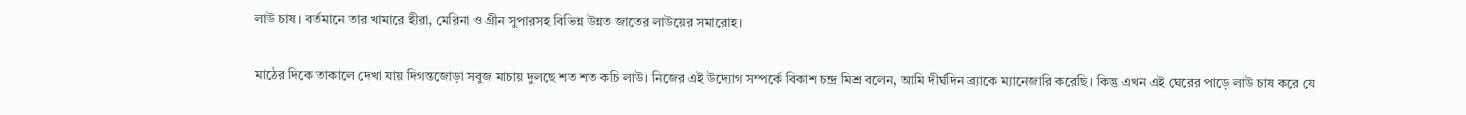লাউ চাষ। বর্তমানে তার খামারে হীরা, মেরিনা ও গ্রীন সুপারসহ বিভিন্ন উন্নত জাতের লাউয়ের সমারোহ।

মাঠের দিকে তাকালে দেখা যায় দিগন্তজোড়া সবুজ মাচায় দুলছে শত শত কচি লাউ। নিজের এই উদ্যোগ সম্পর্কে বিকাশ চন্দ্র মিশ্র বলেন, আমি দীর্ঘদিন ব্র্যাকে ম্যানেজারি করেছি। কিন্তু এখন এই ঘেরের পাড়ে লাউ চাষ করে যে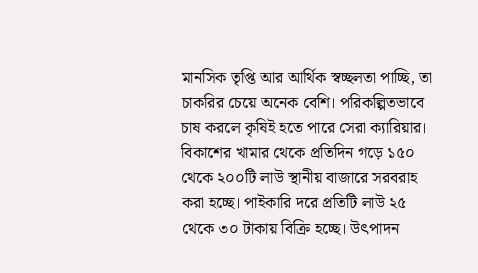মানসিক তৃপ্তি আর আর্থিক স্বচ্ছলতা পাচ্ছি, তা চাকরির চেয়ে অনেক বেশি। পরিকল্পিতভাবে চাষ করলে কৃষিই হতে পারে সেরা ক্যারিয়ার। বিকাশের খামার থেকে প্রতিদিন গড়ে ১৫০ থেকে ২০০টি লাউ স্থানীয় বাজারে সরবরাহ করা হচ্ছে। পাইকারি দরে প্রতিটি লাউ ২৫ থেকে ৩০ টাকায় বিক্রি হচ্ছে। উৎপাদন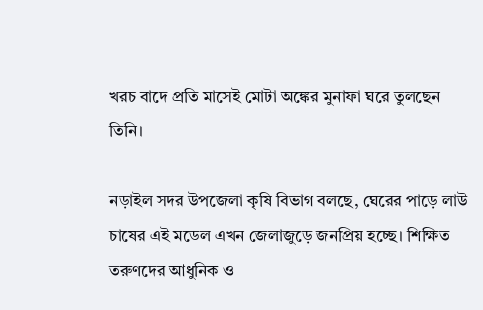খরচ বাদে প্রতি মাসেই মোটা অঙ্কের মুনাফা ঘরে তুলছেন তিনি।

নড়াইল সদর উপজেলা কৃষি বিভাগ বলছে, ঘেরের পাড়ে লাউ চাষের এই মডেল এখন জেলাজুড়ে জনপ্রিয় হচ্ছে। শিক্ষিত তরুণদের আধুনিক ও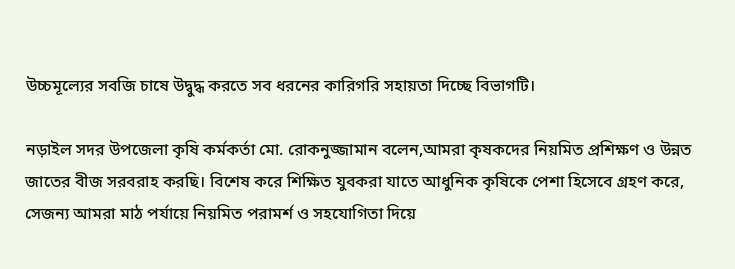উচ্চমূল্যের সবজি চাষে উদ্বুদ্ধ করতে সব ধরনের কারিগরি সহায়তা দিচ্ছে বিভাগটি।

নড়াইল সদর উপজেলা কৃষি কর্মকর্তা মো. রোকনুজ্জামান বলেন,আমরা কৃষকদের নিয়মিত প্রশিক্ষণ ও উন্নত জাতের বীজ সরবরাহ করছি। বিশেষ করে শিক্ষিত যুবকরা যাতে আধুনিক কৃষিকে পেশা হিসেবে গ্রহণ করে, সেজন্য আমরা মাঠ পর্যায়ে নিয়মিত পরামর্শ ও সহযোগিতা দিয়ে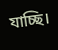যাচ্ছি।